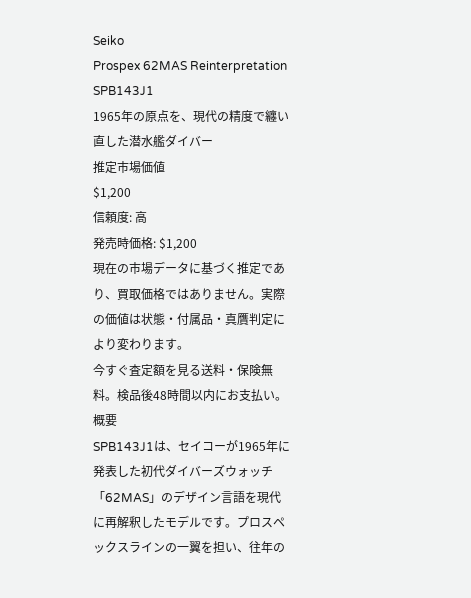Seiko
Prospex 62MAS Reinterpretation
SPB143J1
1965年の原点を、現代の精度で纏い直した潜水艦ダイバー
推定市場価値
$1,200
信頼度: 高
発売時価格: $1,200
現在の市場データに基づく推定であり、買取価格ではありません。実際の価値は状態・付属品・真贋判定により変わります。
今すぐ査定額を見る送料・保険無料。検品後48時間以内にお支払い。
概要
SPB143J1は、セイコーが1965年に発表した初代ダイバーズウォッチ「62MAS」のデザイン言語を現代に再解釈したモデルです。プロスペックスラインの一翼を担い、往年の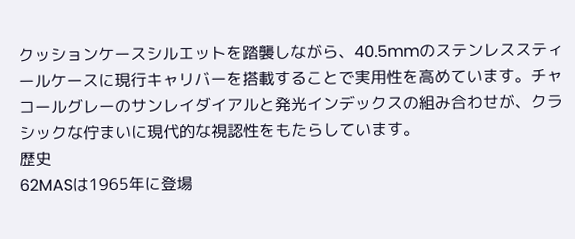クッションケースシルエットを踏襲しながら、40.5mmのステンレススティールケースに現行キャリバーを搭載することで実用性を高めています。チャコールグレーのサンレイダイアルと発光インデックスの組み合わせが、クラシックな佇まいに現代的な視認性をもたらしています。
歴史
62MASは1965年に登場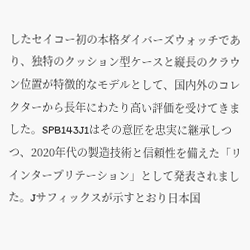したセイコー初の本格ダイバーズウォッチであり、独特のクッション型ケースと縦長のクラウン位置が特徴的なモデルとして、国内外のコレクターから長年にわたり高い評価を受けてきました。SPB143J1はその意匠を忠実に継承しつつ、2020年代の製造技術と信頼性を備えた「リインタープリテーション」として発表されました。Jサフィックスが示すとおり日本国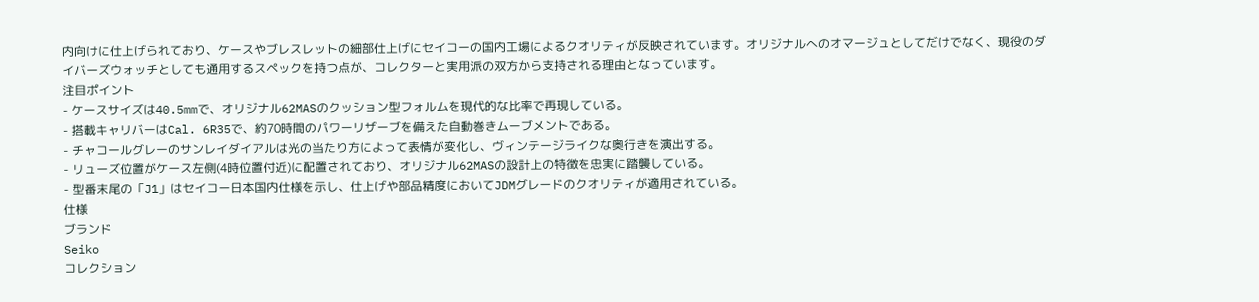内向けに仕上げられており、ケースやブレスレットの細部仕上げにセイコーの国内工場によるクオリティが反映されています。オリジナルへのオマージュとしてだけでなく、現役のダイバーズウォッチとしても通用するスペックを持つ点が、コレクターと実用派の双方から支持される理由となっています。
注目ポイント
- ケースサイズは40.5mmで、オリジナル62MASのクッション型フォルムを現代的な比率で再現している。
- 搭載キャリバーはCal. 6R35で、約70時間のパワーリザーブを備えた自動巻きムーブメントである。
- チャコールグレーのサンレイダイアルは光の当たり方によって表情が変化し、ヴィンテージライクな奥行きを演出する。
- リューズ位置がケース左側(4時位置付近)に配置されており、オリジナル62MASの設計上の特徴を忠実に踏襲している。
- 型番末尾の「J1」はセイコー日本国内仕様を示し、仕上げや部品精度においてJDMグレードのクオリティが適用されている。
仕様
ブランド
Seiko
コレクション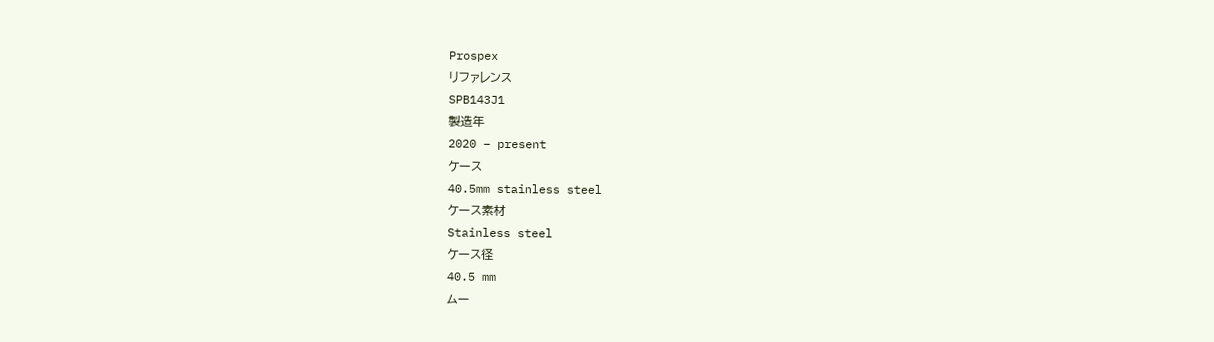Prospex
リファレンス
SPB143J1
製造年
2020 – present
ケース
40.5mm stainless steel
ケース素材
Stainless steel
ケース径
40.5 mm
ムー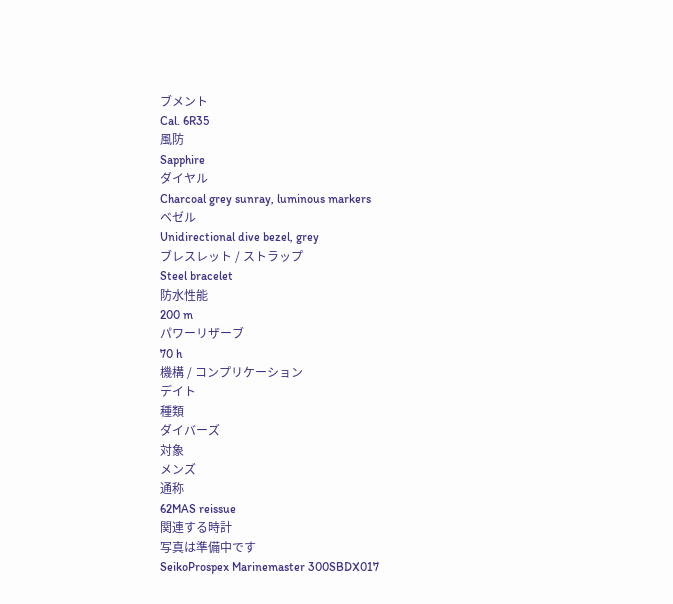ブメント
Cal. 6R35
風防
Sapphire
ダイヤル
Charcoal grey sunray, luminous markers
ベゼル
Unidirectional dive bezel, grey
ブレスレット / ストラップ
Steel bracelet
防水性能
200 m
パワーリザーブ
70 h
機構 / コンプリケーション
デイト
種類
ダイバーズ
対象
メンズ
通称
62MAS reissue
関連する時計
写真は準備中です
SeikoProspex Marinemaster 300SBDX017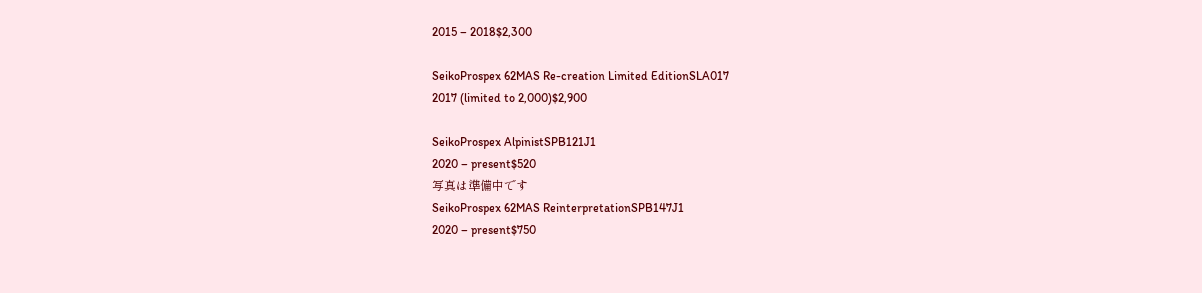2015 – 2018$2,300

SeikoProspex 62MAS Re-creation Limited EditionSLA017
2017 (limited to 2,000)$2,900

SeikoProspex AlpinistSPB121J1
2020 – present$520
写真は準備中です
SeikoProspex 62MAS ReinterpretationSPB147J1
2020 – present$750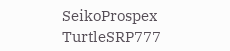SeikoProspex TurtleSRP777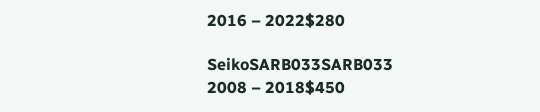2016 – 2022$280

SeikoSARB033SARB033
2008 – 2018$450